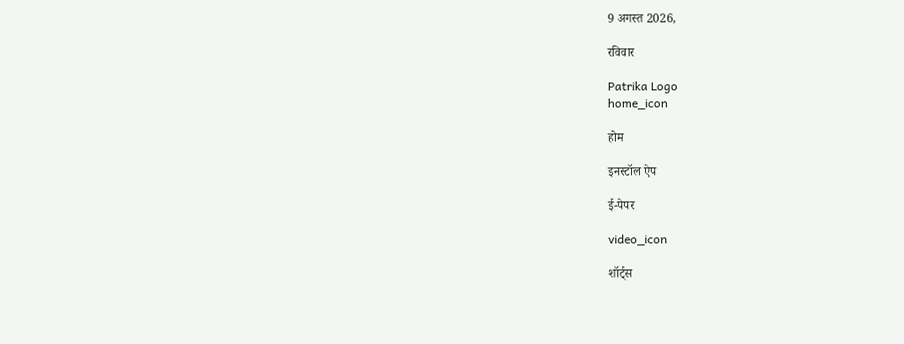9 अगस्त 2026,

रविवार

Patrika Logo
home_icon

होम

इनस्टॉल ऐप

ई-पेपर

video_icon

शॉर्ट्स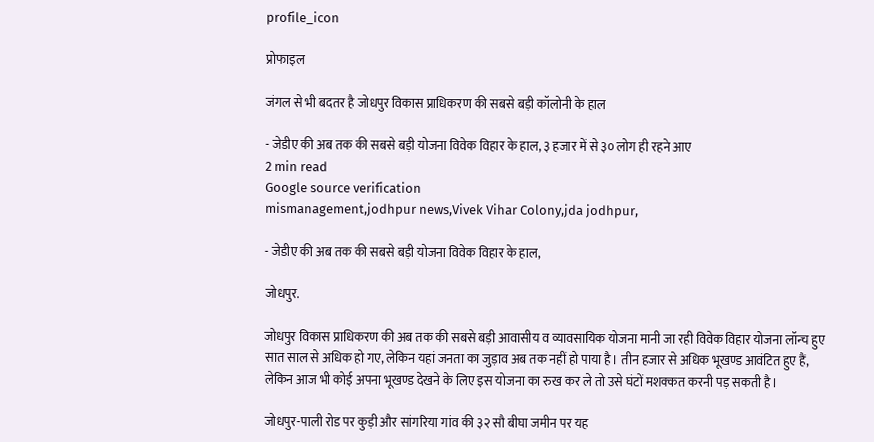profile_icon

प्रोफाइल

जंगल से भी बदतर है जोधपुर विकास प्राधिकरण की सबसे बड़ी कॉलोनी के हाल

- जेडीए की अब तक की सबसे बड़ी योजना विवेक विहार के हाल, ३ हजार में से ३० लोग ही रहने आए
2 min read
Google source verification
mismanagement,jodhpur news,Vivek Vihar Colony,jda jodhpur,

- जेडीए की अब तक की सबसे बड़ी योजना विवेक विहार के हाल,

जोधपुर.

जोधपुर विकास प्राधिकरण की अब तक की सबसे बड़ी आवासीय व व्यावसायिक योजना मानी जा रही विवेक विहार योजना लॉन्च हुए सात साल से अधिक हो गए, लेकिन यहां जनता का जुड़ाव अब तक नहीं हो पाया है। तीन हजार से अधिक भूखण्ड आवंटित हुए हैं, लेकिन आज भी कोई अपना भूखण्ड देखने के लिए इस योजना का रुख कर ले तो उसे घंटों मशक्कत करनी पड़ सकती है।

जोधपुर-पाली रोड पर कुड़ी और सांगरिया गांव की ३२ सौ बीघा जमीन पर यह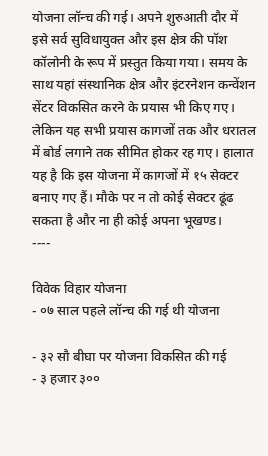योजना लॉन्च की गई। अपने शुरुआती दौर में इसे सर्व सुविधायुक्त और इस क्षेत्र की पॉश कॉलोनी के रूप में प्रस्तुत किया गया। समय के साथ यहां संस्थानिक क्षेत्र और इंटरनेशन कन्वेंशन सेंटर विकसित करने के प्रयास भी किए गए। लेकिन यह सभी प्रयास कागजों तक और धरातल में बोर्ड लगाने तक सीमित होकर रह गए। हालात यह है कि इस योजना में कागजों में १५ सेक्टर बनाए गए हैं। मौके पर न तो कोई सेक्टर ढूंढ सकता है और ना ही कोई अपना भूखण्ड।
----

विवेक विहार योजना
- ०७ साल पहले लॉन्च की गई थी योजना

- ३२ सौ बीघा पर योजना विकसित की गई
- ३ हजार ३००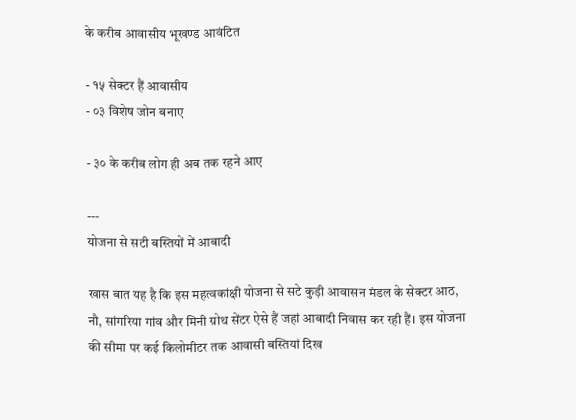के करीब आवासीय भूखण्ड आवंटित

- १५ सेक्टर हैं आवासीय
- ०३ विशेष जोन बनाए

- ३० के करीब लोग ही अब तक रहने आए

---
योजना से सटी बस्तियों में आबादी

खास बात यह है कि इस महत्वकांक्षी योजना से सटे कुड़ी आवासन मंडल के सेक्टर आठ, नौ, सांगरिया गांव और मिनी ग्रोथ सेंटर ऐसे हैं जहां आबादी निवास कर रही हैं। इस योजना की सीमा पर कई किलोमीटर तक आवासी बस्तियां दिख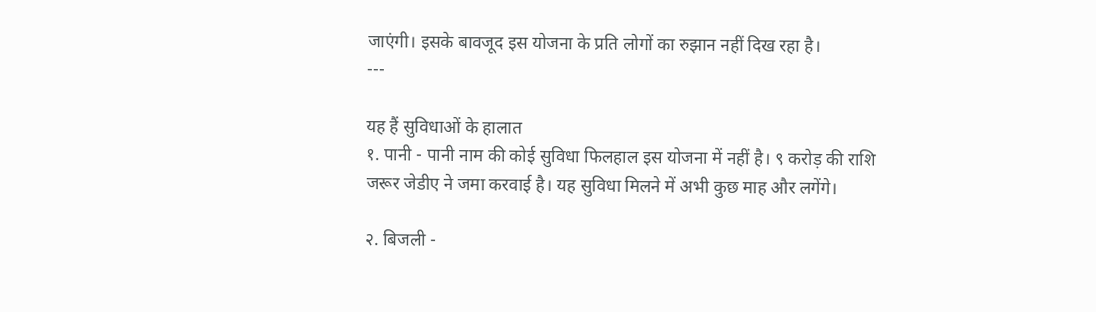जाएंगी। इसके बावजूद इस योजना के प्रति लोगों का रुझान नहीं दिख रहा है।
---

यह हैं सुविधाओं के हालात
१. पानी - पानी नाम की कोई सुविधा फिलहाल इस योजना में नहीं है। ९ करोड़ की राशि जरूर जेडीए ने जमा करवाई है। यह सुविधा मिलने में अभी कुछ माह और लगेंगे।

२. बिजली -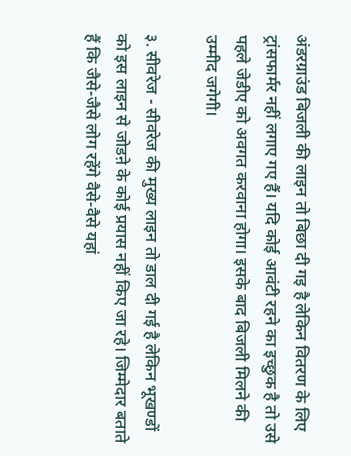अंडरग्राउंड बिजली की लाइन तो बिछा दी गइ है लेकिन वितरण के लिए ट्रांसफार्मर नहीं लगाए गए हैं। यदि कोई आवंटी रहने का इच्छुक है तो उसे पहले जेडीए को अवगत करवाना होगा। इसके बाद बिजली मिलने की उम्मीद जगेगी।

३. सीवरेज - सीवरेज की मुख्य लाइन तो डाल दी गई है लेकिन भूखण्डों को इस लाइन से जोडऩे के कोई प्रयास नहीं किए जा रहे। जिम्मेदार बताते हैं कि जैसे-जैसे लोग रहेंगे वैसे-वैसे यहां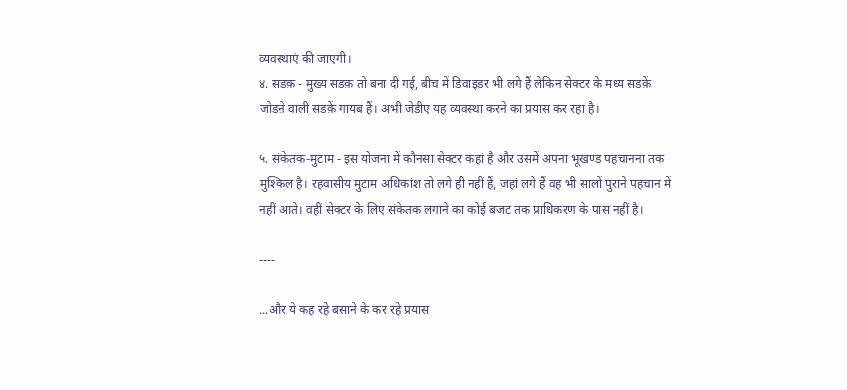व्यवस्थाएं की जाएगी।
४. सडक़ - मुख्य सडक़ तो बना दी गई, बीच में डिवाइडर भी लगे हैं लेकिन सेक्टर के मध्य सडक़ें जोडऩे वाली सडक़ें गायब हैं। अभी जेडीए यह व्यवस्था करने का प्रयास कर रहा है।

५. संकेतक-मुटाम - इस योजना में कौनसा सेक्टर कहां है और उसमें अपना भूखण्ड पहचानना तक मुश्किल है। रहवासीय मुटाम अधिकांश तो लगे ही नहीं हैं, जहां लगे हैं वह भी सालों पुराने पहचान में नहीं आते। वहीं सेक्टर के लिए संकेतक लगाने का कोई बजट तक प्राधिकरण के पास नहीं है।

----

...और ये कह रहे बसाने के कर रहे प्रयास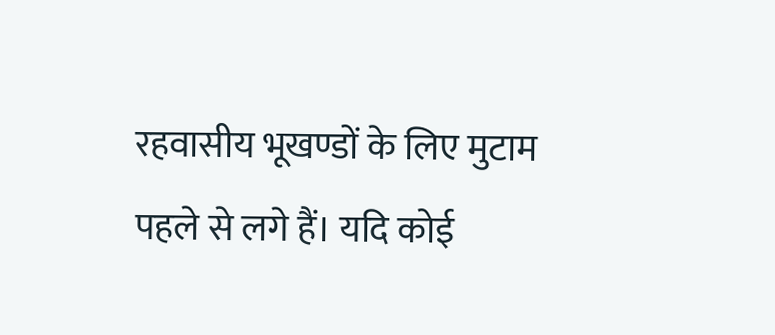रहवासीय भूखण्डों के लिए मुटाम पहले से लगे हैं। यदि कोई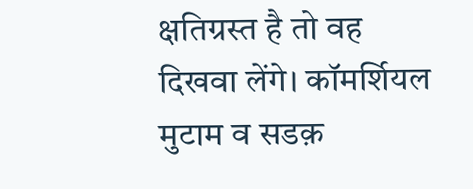क्षतिग्रस्त है तो वह दिखवा लेंगे। कॉमर्शियल मुटाम व सडक़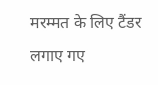मरम्मत के लिए टैंडर लगाए गए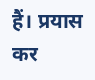हैं। प्रयास कर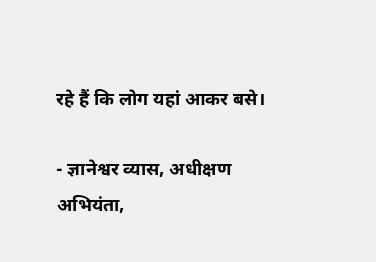रहे हैं कि लोग यहां आकर बसे।

- ज्ञानेश्वर व्यास, अधीक्षण अभियंता,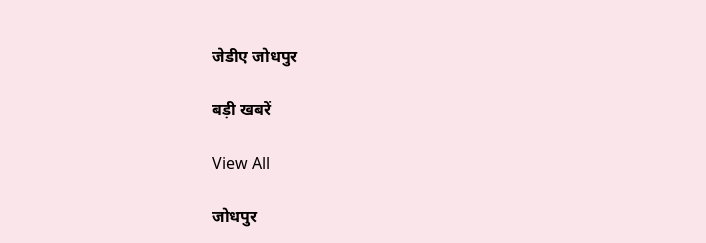जेडीए जोधपुर

बड़ी खबरें

View All

जोधपुर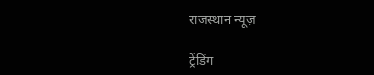राजस्थान न्यूज़

ट्रेंडिंग